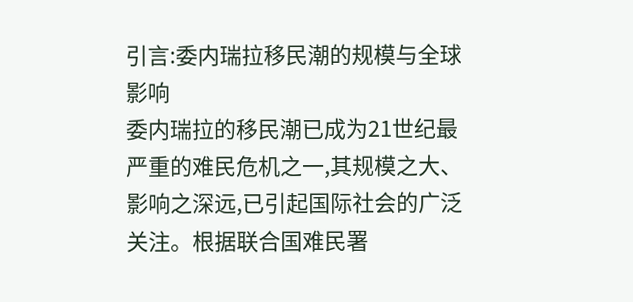引言:委内瑞拉移民潮的规模与全球影响
委内瑞拉的移民潮已成为21世纪最严重的难民危机之一,其规模之大、影响之深远,已引起国际社会的广泛关注。根据联合国难民署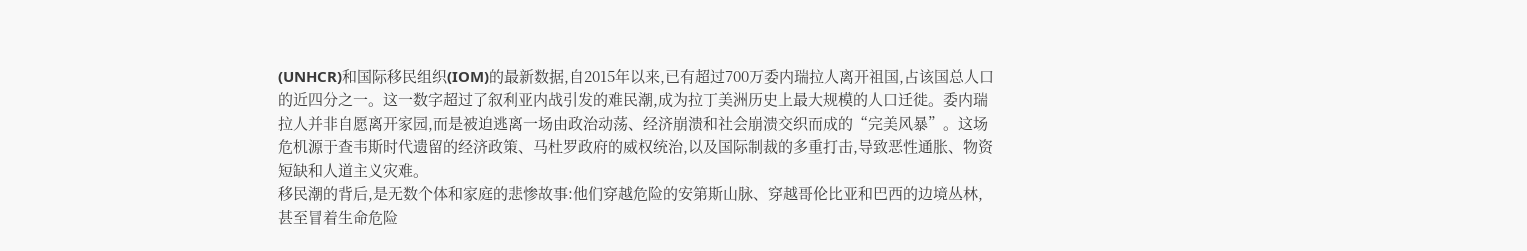(UNHCR)和国际移民组织(IOM)的最新数据,自2015年以来,已有超过700万委内瑞拉人离开祖国,占该国总人口的近四分之一。这一数字超过了叙利亚内战引发的难民潮,成为拉丁美洲历史上最大规模的人口迁徙。委内瑞拉人并非自愿离开家园,而是被迫逃离一场由政治动荡、经济崩溃和社会崩溃交织而成的“完美风暴”。这场危机源于查韦斯时代遗留的经济政策、马杜罗政府的威权统治,以及国际制裁的多重打击,导致恶性通胀、物资短缺和人道主义灾难。
移民潮的背后,是无数个体和家庭的悲惨故事:他们穿越危险的安第斯山脉、穿越哥伦比亚和巴西的边境丛林,甚至冒着生命危险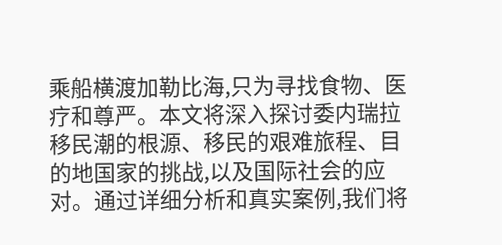乘船横渡加勒比海,只为寻找食物、医疗和尊严。本文将深入探讨委内瑞拉移民潮的根源、移民的艰难旅程、目的地国家的挑战,以及国际社会的应对。通过详细分析和真实案例,我们将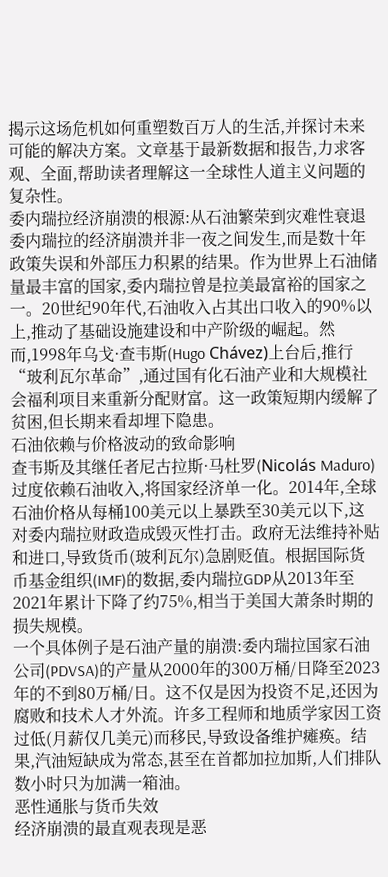揭示这场危机如何重塑数百万人的生活,并探讨未来可能的解决方案。文章基于最新数据和报告,力求客观、全面,帮助读者理解这一全球性人道主义问题的复杂性。
委内瑞拉经济崩溃的根源:从石油繁荣到灾难性衰退
委内瑞拉的经济崩溃并非一夜之间发生,而是数十年政策失误和外部压力积累的结果。作为世界上石油储量最丰富的国家,委内瑞拉曾是拉美最富裕的国家之一。20世纪90年代,石油收入占其出口收入的90%以上,推动了基础设施建设和中产阶级的崛起。然而,1998年乌戈·查韦斯(Hugo Chávez)上台后,推行“玻利瓦尔革命”,通过国有化石油产业和大规模社会福利项目来重新分配财富。这一政策短期内缓解了贫困,但长期来看却埋下隐患。
石油依赖与价格波动的致命影响
查韦斯及其继任者尼古拉斯·马杜罗(Nicolás Maduro)过度依赖石油收入,将国家经济单一化。2014年,全球石油价格从每桶100美元以上暴跌至30美元以下,这对委内瑞拉财政造成毁灭性打击。政府无法维持补贴和进口,导致货币(玻利瓦尔)急剧贬值。根据国际货币基金组织(IMF)的数据,委内瑞拉GDP从2013年至2021年累计下降了约75%,相当于美国大萧条时期的损失规模。
一个具体例子是石油产量的崩溃:委内瑞拉国家石油公司(PDVSA)的产量从2000年的300万桶/日降至2023年的不到80万桶/日。这不仅是因为投资不足,还因为腐败和技术人才外流。许多工程师和地质学家因工资过低(月薪仅几美元)而移民,导致设备维护瘫痪。结果,汽油短缺成为常态,甚至在首都加拉加斯,人们排队数小时只为加满一箱油。
恶性通胀与货币失效
经济崩溃的最直观表现是恶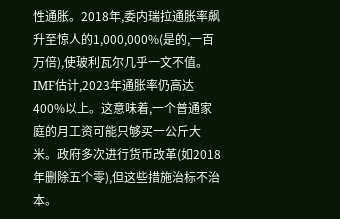性通胀。2018年,委内瑞拉通胀率飙升至惊人的1,000,000%(是的,一百万倍),使玻利瓦尔几乎一文不值。IMF估计,2023年通胀率仍高达400%以上。这意味着,一个普通家庭的月工资可能只够买一公斤大米。政府多次进行货币改革(如2018年删除五个零),但这些措施治标不治本。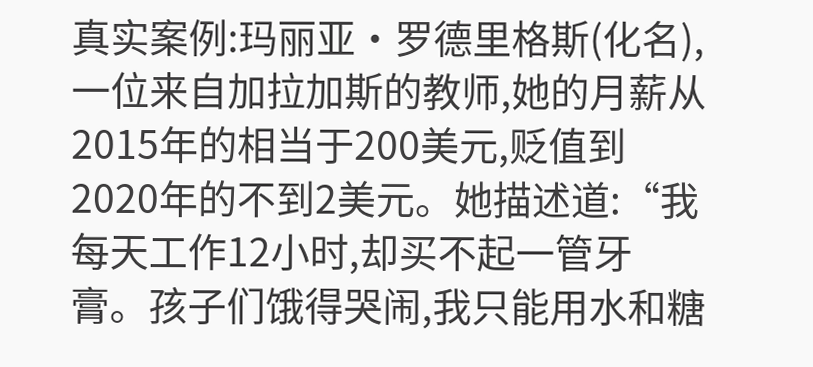真实案例:玛丽亚·罗德里格斯(化名),一位来自加拉加斯的教师,她的月薪从2015年的相当于200美元,贬值到2020年的不到2美元。她描述道:“我每天工作12小时,却买不起一管牙膏。孩子们饿得哭闹,我只能用水和糖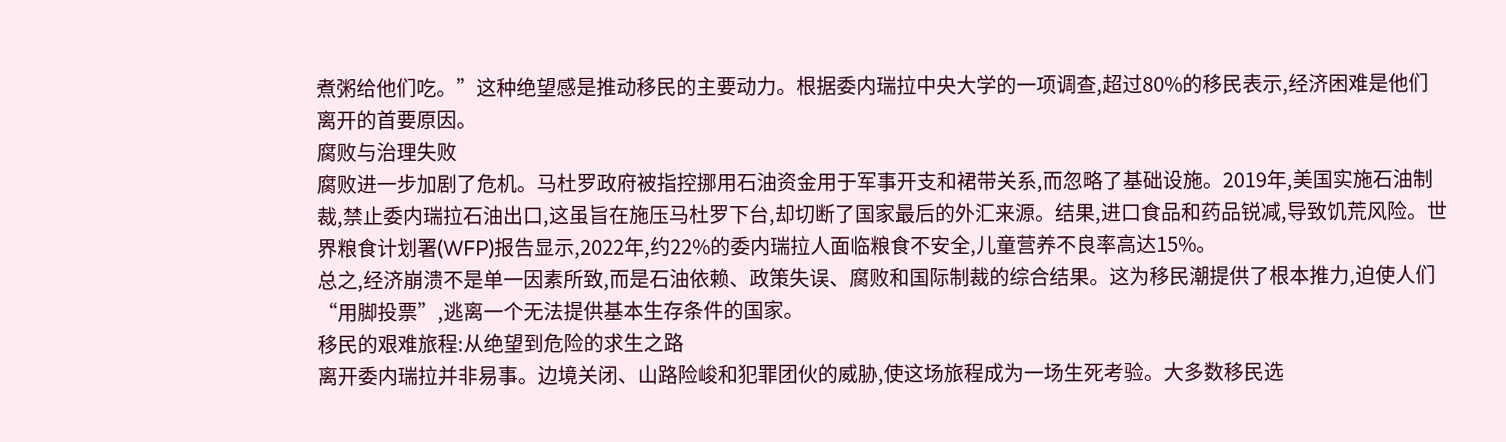煮粥给他们吃。”这种绝望感是推动移民的主要动力。根据委内瑞拉中央大学的一项调查,超过80%的移民表示,经济困难是他们离开的首要原因。
腐败与治理失败
腐败进一步加剧了危机。马杜罗政府被指控挪用石油资金用于军事开支和裙带关系,而忽略了基础设施。2019年,美国实施石油制裁,禁止委内瑞拉石油出口,这虽旨在施压马杜罗下台,却切断了国家最后的外汇来源。结果,进口食品和药品锐减,导致饥荒风险。世界粮食计划署(WFP)报告显示,2022年,约22%的委内瑞拉人面临粮食不安全,儿童营养不良率高达15%。
总之,经济崩溃不是单一因素所致,而是石油依赖、政策失误、腐败和国际制裁的综合结果。这为移民潮提供了根本推力,迫使人们“用脚投票”,逃离一个无法提供基本生存条件的国家。
移民的艰难旅程:从绝望到危险的求生之路
离开委内瑞拉并非易事。边境关闭、山路险峻和犯罪团伙的威胁,使这场旅程成为一场生死考验。大多数移民选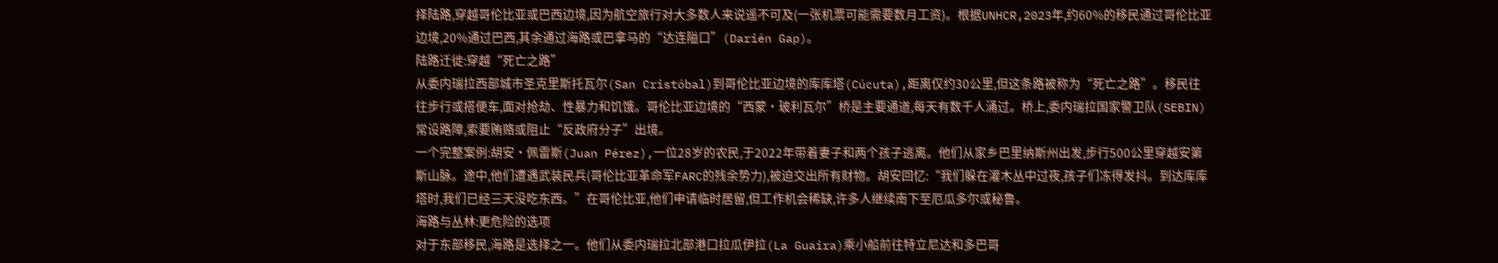择陆路,穿越哥伦比亚或巴西边境,因为航空旅行对大多数人来说遥不可及(一张机票可能需要数月工资)。根据UNHCR,2023年,约60%的移民通过哥伦比亚边境,20%通过巴西,其余通过海路或巴拿马的“达连隘口”(Darién Gap)。
陆路迁徙:穿越“死亡之路”
从委内瑞拉西部城市圣克里斯托瓦尔(San Cristóbal)到哥伦比亚边境的库库塔(Cúcuta),距离仅约30公里,但这条路被称为“死亡之路”。移民往往步行或搭便车,面对抢劫、性暴力和饥饿。哥伦比亚边境的“西蒙·玻利瓦尔”桥是主要通道,每天有数千人涌过。桥上,委内瑞拉国家警卫队(SEBIN)常设路障,索要贿赂或阻止“反政府分子”出境。
一个完整案例:胡安·佩雷斯(Juan Pérez),一位28岁的农民,于2022年带着妻子和两个孩子逃离。他们从家乡巴里纳斯州出发,步行500公里穿越安第斯山脉。途中,他们遭遇武装民兵(哥伦比亚革命军FARC的残余势力),被迫交出所有财物。胡安回忆:“我们躲在灌木丛中过夜,孩子们冻得发抖。到达库库塔时,我们已经三天没吃东西。”在哥伦比亚,他们申请临时居留,但工作机会稀缺,许多人继续南下至厄瓜多尔或秘鲁。
海路与丛林:更危险的选项
对于东部移民,海路是选择之一。他们从委内瑞拉北部港口拉瓜伊拉(La Guaira)乘小船前往特立尼达和多巴哥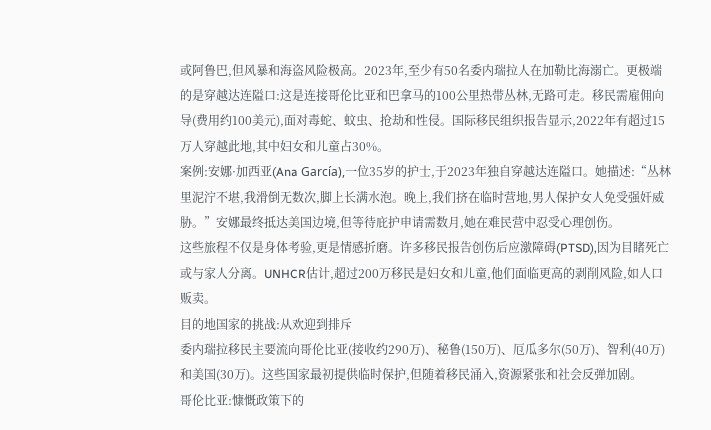或阿鲁巴,但风暴和海盗风险极高。2023年,至少有50名委内瑞拉人在加勒比海溺亡。更极端的是穿越达连隘口:这是连接哥伦比亚和巴拿马的100公里热带丛林,无路可走。移民需雇佣向导(费用约100美元),面对毒蛇、蚊虫、抢劫和性侵。国际移民组织报告显示,2022年有超过15万人穿越此地,其中妇女和儿童占30%。
案例:安娜·加西亚(Ana García),一位35岁的护士,于2023年独自穿越达连隘口。她描述:“丛林里泥泞不堪,我滑倒无数次,脚上长满水泡。晚上,我们挤在临时营地,男人保护女人免受强奸威胁。”安娜最终抵达美国边境,但等待庇护申请需数月,她在难民营中忍受心理创伤。
这些旅程不仅是身体考验,更是情感折磨。许多移民报告创伤后应激障碍(PTSD),因为目睹死亡或与家人分离。UNHCR估计,超过200万移民是妇女和儿童,他们面临更高的剥削风险,如人口贩卖。
目的地国家的挑战:从欢迎到排斥
委内瑞拉移民主要流向哥伦比亚(接收约290万)、秘鲁(150万)、厄瓜多尔(50万)、智利(40万)和美国(30万)。这些国家最初提供临时保护,但随着移民涌入,资源紧张和社会反弹加剧。
哥伦比亚:慷慨政策下的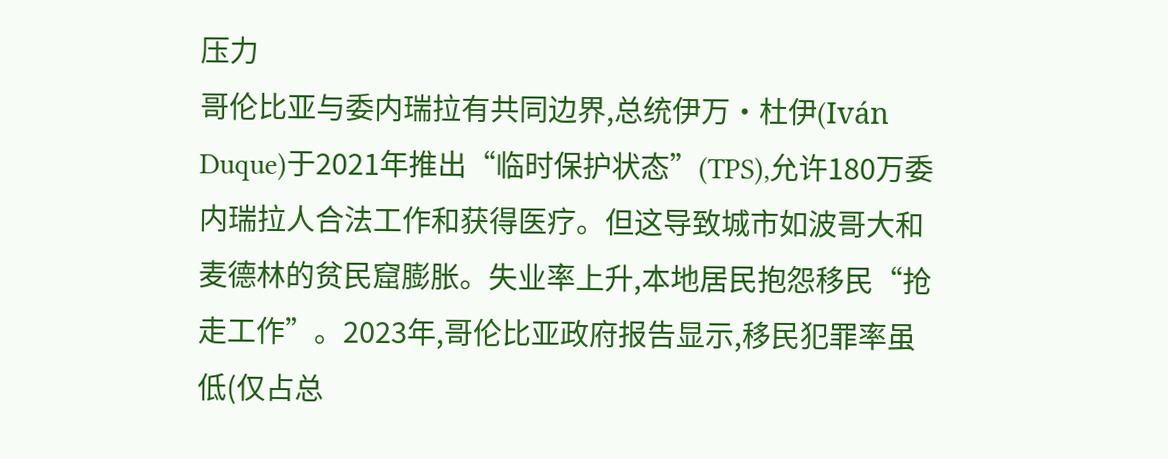压力
哥伦比亚与委内瑞拉有共同边界,总统伊万·杜伊(Iván Duque)于2021年推出“临时保护状态”(TPS),允许180万委内瑞拉人合法工作和获得医疗。但这导致城市如波哥大和麦德林的贫民窟膨胀。失业率上升,本地居民抱怨移民“抢走工作”。2023年,哥伦比亚政府报告显示,移民犯罪率虽低(仅占总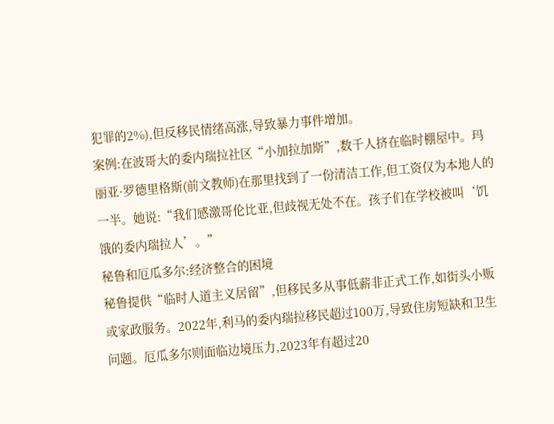犯罪的2%),但反移民情绪高涨,导致暴力事件增加。
案例:在波哥大的委内瑞拉社区“小加拉加斯”,数千人挤在临时棚屋中。玛丽亚·罗德里格斯(前文教师)在那里找到了一份清洁工作,但工资仅为本地人的一半。她说:“我们感激哥伦比亚,但歧视无处不在。孩子们在学校被叫‘饥饿的委内瑞拉人’。”
秘鲁和厄瓜多尔:经济整合的困境
秘鲁提供“临时人道主义居留”,但移民多从事低薪非正式工作,如街头小贩或家政服务。2022年,利马的委内瑞拉移民超过100万,导致住房短缺和卫生问题。厄瓜多尔则面临边境压力,2023年有超过20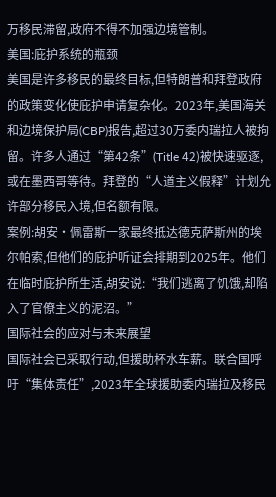万移民滞留,政府不得不加强边境管制。
美国:庇护系统的瓶颈
美国是许多移民的最终目标,但特朗普和拜登政府的政策变化使庇护申请复杂化。2023年,美国海关和边境保护局(CBP)报告,超过30万委内瑞拉人被拘留。许多人通过“第42条”(Title 42)被快速驱逐,或在墨西哥等待。拜登的“人道主义假释”计划允许部分移民入境,但名额有限。
案例:胡安·佩雷斯一家最终抵达德克萨斯州的埃尔帕索,但他们的庇护听证会排期到2025年。他们在临时庇护所生活,胡安说:“我们逃离了饥饿,却陷入了官僚主义的泥沼。”
国际社会的应对与未来展望
国际社会已采取行动,但援助杯水车薪。联合国呼吁“集体责任”,2023年全球援助委内瑞拉及移民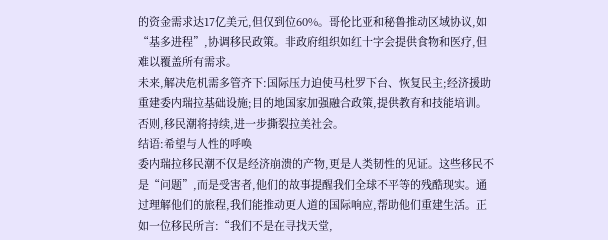的资金需求达17亿美元,但仅到位60%。哥伦比亚和秘鲁推动区域协议,如“基多进程”,协调移民政策。非政府组织如红十字会提供食物和医疗,但难以覆盖所有需求。
未来,解决危机需多管齐下:国际压力迫使马杜罗下台、恢复民主;经济援助重建委内瑞拉基础设施;目的地国家加强融合政策,提供教育和技能培训。否则,移民潮将持续,进一步撕裂拉美社会。
结语:希望与人性的呼唤
委内瑞拉移民潮不仅是经济崩溃的产物,更是人类韧性的见证。这些移民不是“问题”,而是受害者,他们的故事提醒我们全球不平等的残酷现实。通过理解他们的旅程,我们能推动更人道的国际响应,帮助他们重建生活。正如一位移民所言:“我们不是在寻找天堂,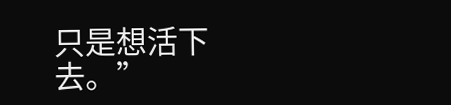只是想活下去。”